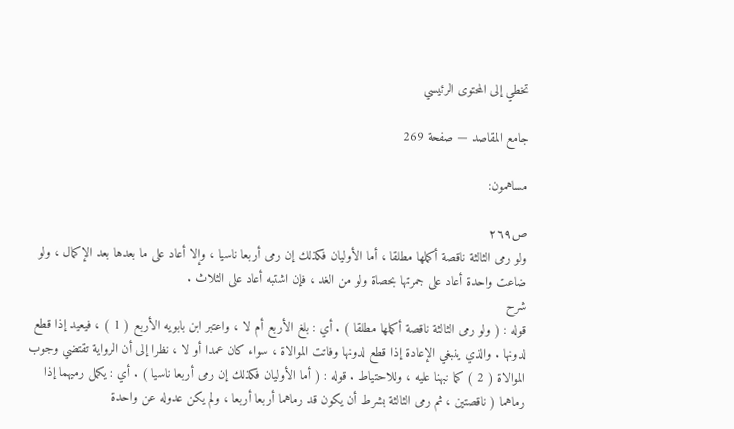تخطي إلى المحتوى الرئيسي

جامع المقاصد — صفحة 269

مساهمون:

ص٢٦٩
ولو رمى الثالثة ناقصة أكملها مطلقا ، أما الأوليان فكذلك إن رمى أربعا ناسيا ، وإلا أعاد على ما بعدها بعد الإكمال ، ولو ضاعت واحدة أعاد على جمرتها بحصاة ولو من الغد ، فإن اشتبه أعاد على الثلاث .
شرح
قوله : ( ولو رمى الثالثة ناقصة أكملها مطلقا ) . أي : بلغ الأربع أم لا ، واعتبر ابن بابويه الأربع ( 1 ) ، فيعيد إذا قطع لدونها . والذي ينبغي الإعادة إذا قطع لدونها وفاتت الموالاة ، سواء كان عمدا أو لا ، نظرا إلى أن الرواية تقتضي وجوب الموالاة ( 2 ) كما نبهنا عليه ، وللاحتياط . قوله : ( أما الأوليان فكذلك إن رمى أربعا ناسيا ) . أي : يكمل رميهما إذا رماهما ( ناقصتين ، ثم رمى الثالثة بشرط أن يكون قد رماهما أربعا أربعا ، ولم يكن عدوله عن واحدة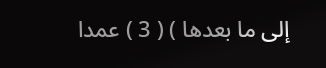إلى ما بعدها ) ( 3 ) عمدا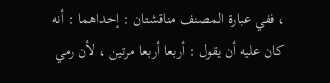، ففي عبارة المصنف مناقشتان : إحداهما : أنه كان عليه أن يقول : أربعا أربعا مرتين ، لأن رمي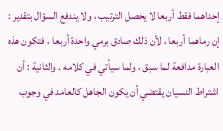إحداهما فقط أربعا لا يحصل الترتيب ، ولا يندفع السؤال بتقدير : إن رماهما أربعا ، لأن ذلك صادق برمي واحدة أربعا ، فتكون هذه العبارة مدافعة لما سبق ، ولما سيأتي في كلامه . والثانية : أن اشتراط النسيان يقتضي أن يكون الجاهل كالعامد في وجوب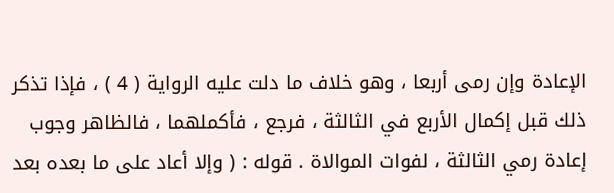الإعادة وإن رمى أربعا ، وهو خلاف ما دلت عليه الرواية ( 4 ) ، فإذا تذكر ذلك قبل إكمال الأربع في الثالثة ، فرجع ، فأكملهما ، فالظاهر وجوب إعادة رمي الثالثة ، لفوات الموالاة . قوله : ( وإلا أعاد على ما بعده بعد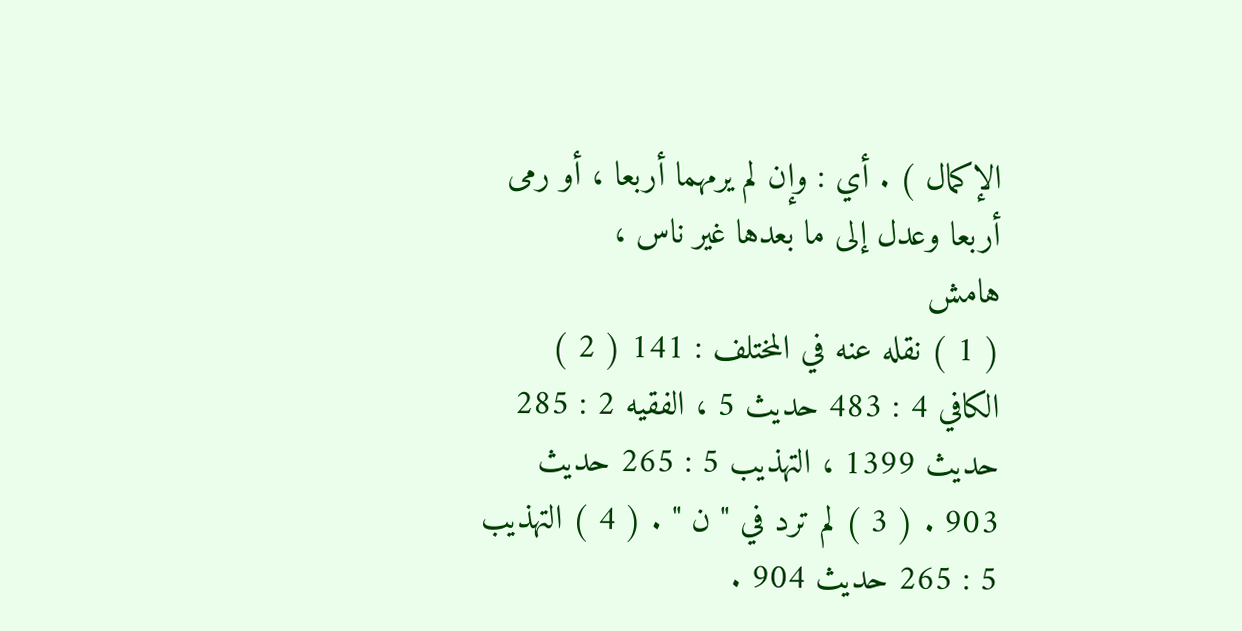الإكمال ) . أي : وإن لم يرمهما أربعا ، أو رمى أربعا وعدل إلى ما بعدها غير ناس ،
هامش
( 1 ) نقله عنه في المختلف : 141 ( 2 ) الكافي 4 : 483 حديث 5 ، الفقيه 2 : 285 حديث 1399 ، التهذيب 5 : 265 حديث 903 . ( 3 ) لم ترد في " ن " . ( 4 ) التهذيب 5 : 265 حديث 904 .